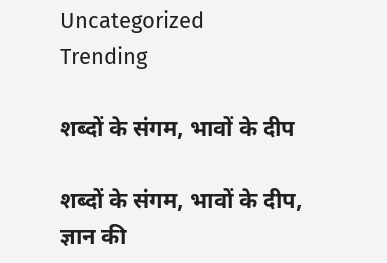Uncategorized
Trending

शब्दों के संगम, भावों के दीप

शब्दों के संगम, भावों के दीप,
ज्ञान की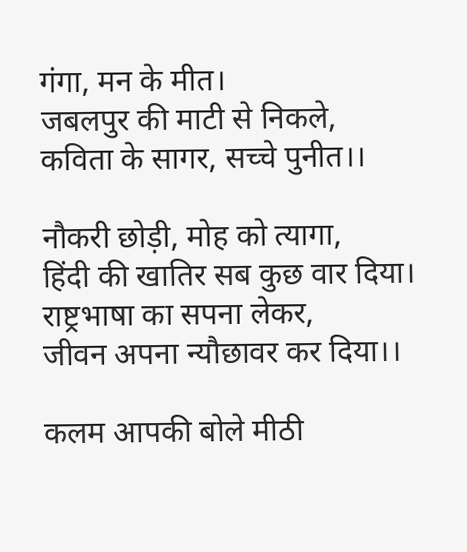गंगा, मन के मीत।
जबलपुर की माटी से निकले,
कविता के सागर, सच्चे पुनीत।।

नौकरी छोड़ी, मोह को त्यागा,
हिंदी की खातिर सब कुछ वार दिया।
राष्ट्रभाषा का सपना लेकर,
जीवन अपना न्यौछावर कर दिया।।

कलम आपकी बोले मीठी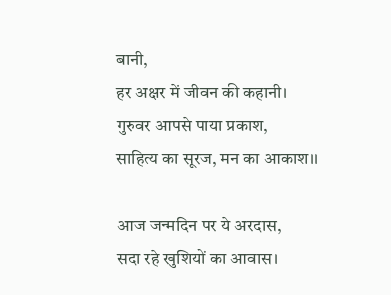बानी,
हर अक्षर में जीवन की कहानी।
गुरुवर आपसे पाया प्रकाश,
साहित्य का सूरज, मन का आकाश।।

आज जन्मदिन पर ये अरदास,
सदा रहे खुशियों का आवास।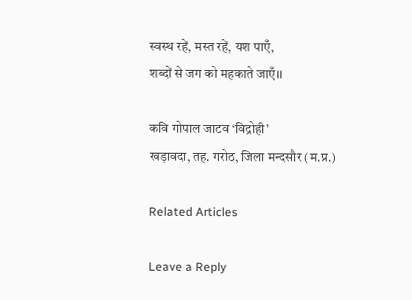स्वस्थ रहें, मस्त रहें, यश पाएँ,
शब्दों से जग को महकाते जाएँ।।

कवि गोपाल जाटव ‘विद्रोही’
खड़ावदा, तह. गरोठ, जिला मन्दसौर (म.प्र.)

Related Articles

Leave a Reply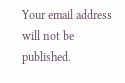Your email address will not be published.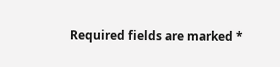Required fields are marked *